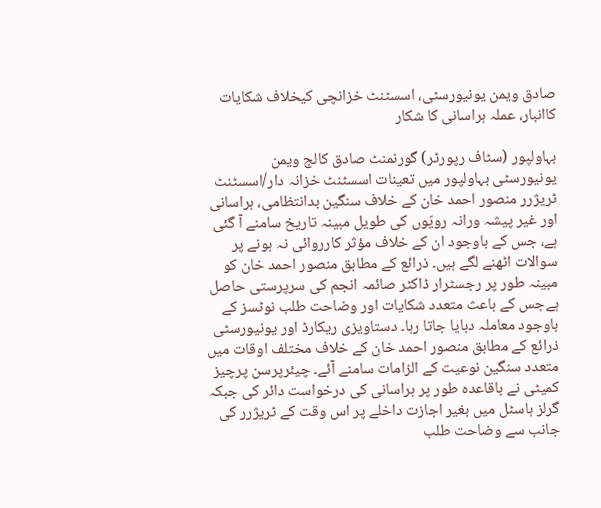صادق ویمن یونیورسٹی، اسسٹنٹ خزانچی کیخلاف شکایات کاانبار، عملہ ہراسانی کا شکار

بہاولپور (سٹاف رپورٹر) گورنمنٹ صادق کالج ویمن یونیورسٹی بہاولپور میں تعینات اسسٹنٹ خزانہ دار/اسسٹنٹ ٹریژرر منصور احمد خان کے خلاف سنگین بدانتظامی، ہراسانی اور غیر پیشہ ورانہ رویّوں کی طویل مبینہ تاریخ سامنے آ گئی ہے، جس کے باوجود ان کے خلاف مؤثر کارروائی نہ ہونے پر سوالات اٹھنے لگے ہیں۔ ذرائع کے مطابق منصور احمد خان کو مبینہ طور پر رجسٹرار ڈاکٹر صائمہ انجم کی سرپرستی حاصل ہےجس کے باعث متعدد شکایات اور وضاحت طلب نوٹسز کے باوجود معاملہ دبایا جاتا رہا۔ دستاویزی ریکارڈ اور یونیورسٹی ذرائع کے مطابق منصور احمد خان کے خلاف مختلف اوقات میں متعدد سنگین نوعیت کے الزامات سامنے آئے۔ چیئرپرسن پرچیز کمیٹی نے باقاعدہ طور پر ہراسانی کی درخواست دائر کی جبکہ گرلز ہاسٹل میں بغیر اجازت داخلے پر اس وقت کے ٹریژرر کی جانب سے وضاحت طلب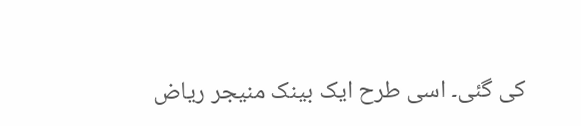کی گئی۔ اسی طرح ایک بینک منیجر ریاض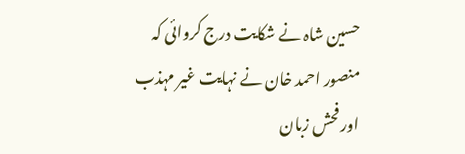حسین شاہ نے شکایت درج کروائی کہ منصور احمد خان نے نہایت غیر مہذب اور فحش زبان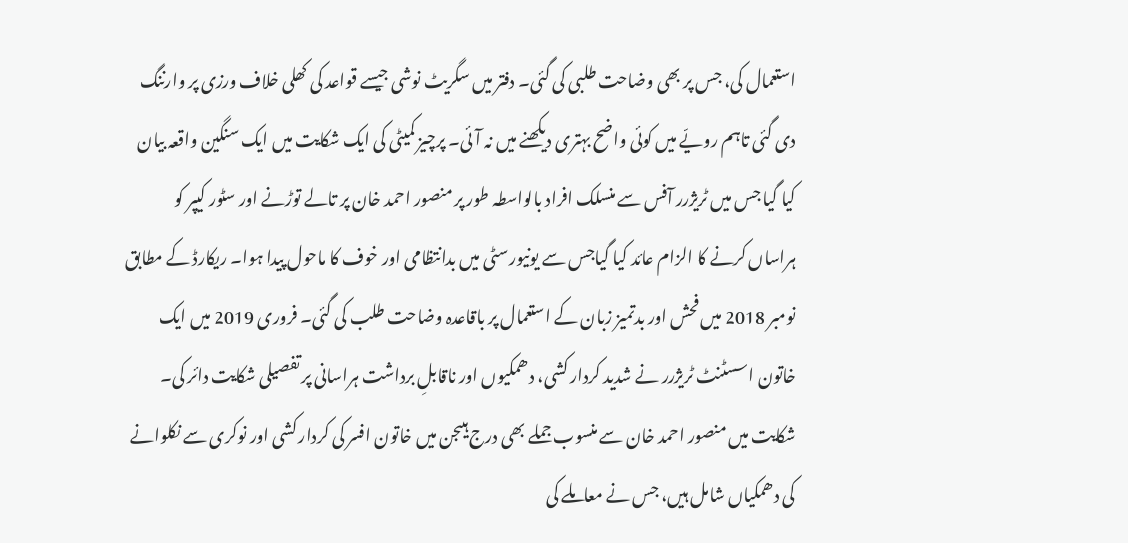استعمال کی، جس پر بھی وضاحت طلبی کی گئی۔ دفتر میں سگریٹ نوشی جیسے قواعد کی کھلی خلاف ورزی پر وارننگ دی گئی تاہم رویّے میں کوئی واضح بہتری دیکھنے میں نہ آئی۔ پرچیز کمیٹی کی ایک شکایت میں ایک سنگین واقعہ بیان کیا گیا جس میں ٹریژرر آفس سے منسلک افراد بالواسطہ طور پر منصور احمد خان پر تالے توڑنے اور سٹور کیپر کو ہراساں کرنے کا الزام عائد کیا گیاجس سے یونیورسٹی میں بدانتظامی اور خوف کا ماحول پیدا ہوا۔ ریکارڈ کے مطابق نومبر 2018 میں فحش اور بدتمیز زبان کے استعمال پر باقاعدہ وضاحت طلب کی گئی۔ فروری 2019 میں ایک خاتون اسسٹنٹ ٹریژرر نے شدید کردار کشی، دھمکیوں اور ناقابلِ برداشت ہراسانی پر تفصیلی شکایت دائر کی۔ شکایت میں منصور احمد خان سے منسوب جملے بھی درج ہیںجن میں خاتون افسر کی کردار کشی اور نوکری سے نکلوانے کی دھمکیاں شامل ہیں، جس نے معاملے کی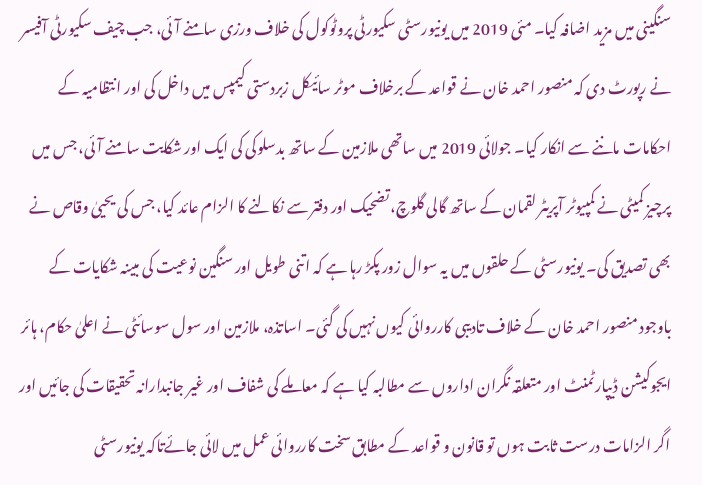سنگینی میں مزید اضافہ کیا۔ مئی 2019 میں یونیورسٹی سکیورٹی پروٹوکول کی خلاف ورزی سامنے آئی، جب چیف سکیورٹی آفیسر نے رپورٹ دی کہ منصور احمد خان نے قواعد کے برخلاف موٹر سائیکل زبردستی کیمپس میں داخل کی اور انتظامیہ کے احکامات ماننے سے انکار کیا۔ جولائی 2019 میں ساتھی ملازمین کے ساتھ بدسلوکی کی ایک اور شکایت سامنے آئی، جس میں پرچیز کمیٹی نے کمپیوٹر آپریٹر لقمان کے ساتھ گالی گلوچ، تضحیک اور دفتر سے نکالنے کا الزام عائد کیا، جس کی یحییٰ وقاص نے بھی تصدیق کی۔ یونیورسٹی کے حلقوں میں یہ سوال زور پکڑ رہا ہے کہ اتنی طویل اور سنگین نوعیت کی مبینہ شکایات کے باوجود منصور احمد خان کے خلاف تادیبی کارروائی کیوں نہیں کی گئی۔ اساتذہ، ملازمین اور سول سوسائٹی نے اعلیٰ حکام، ہائر ایجوکیشن ڈیپارٹمنٹ اور متعلقہ نگران اداروں سے مطالبہ کیا ہے کہ معاملے کی شفاف اور غیر جانبدارانہ تحقیقات کی جائیں اور اگر الزامات درست ثابت ہوں تو قانون و قواعد کے مطابق سخت کارروائی عمل میں لائی جائےتاکہ یونیورسٹی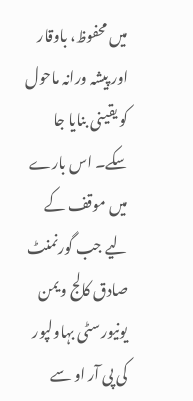میں محفوظ، باوقار اور پیشہ ورانہ ماحول کو یقینی بنایا جا سکے۔ اس بارے میں موقف کے لیے جب گورنمنٹ صادق کالج ویمن یونیورسٹی بہاولپور کی پی آر او سے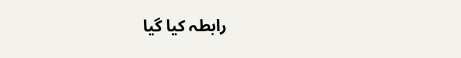رابطہ کیا گیا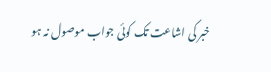خبر کی اشاعت تک کوئی جواب موصول نہ ہو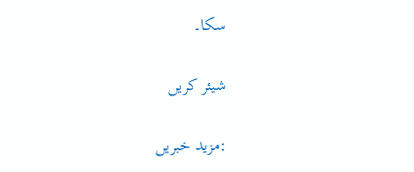سکا۔

شیئر کریں

:مزید خبریں